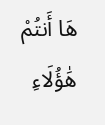هَا أَنتُمْ هَٰؤُلَاءِ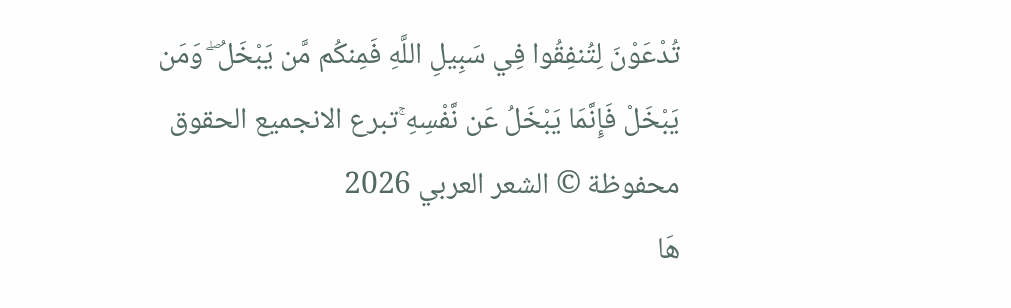تُدْعَوْنَ لِتُنفِقُوا فِي سَبِيلِ اللَّهِ فَمِنكُم مَّن يَبْخَلُ ۖ وَمَن يَبْخَلْ فَإِنَّمَا يَبْخَلُ عَن نَّفْسِهِ ۚتبرع الانجميع الحقوق محفوظة © الشعر العربي 2026
هَا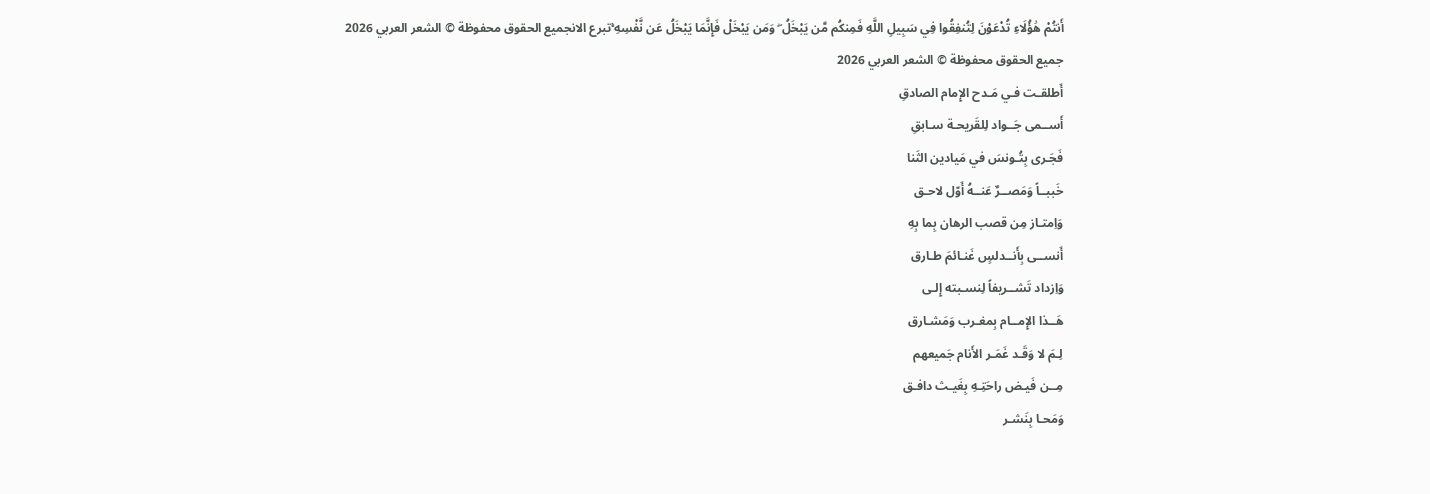أَنتُمْ هَٰؤُلَاءِ تُدْعَوْنَ لِتُنفِقُوا فِي سَبِيلِ اللَّهِ فَمِنكُم مَّن يَبْخَلُ ۖ وَمَن يَبْخَلْ فَإِنَّمَا يَبْخَلُ عَن نَّفْسِهِ ۚتبرع الانجميع الحقوق محفوظة © الشعر العربي 2026
جميع الحقوق محفوظة © الشعر العربي 2026
أَطلقـت فـي مَـدح الإِمام الصادقِ
أَســمى جَــواد لِلقَريحـة سـابقِ
فَجَـرى بِتُـونسَ في مَيادين الثَنا
خَببــاً وَمَصــرٌ عَنــهُ أَوّل لاحـق
وَاِمتـاز مِن قصب الرهان بِما بِهِ
أَنســى بِأَنــدلسٍ غَنـائمَ طـارق
وَاِزداد تَشــريفاً لِنسـبته إِلـى
هَــذا الإِمــام بِمغـرب وَمَشـارق
لِـمَ لا وَقَـد غَمَـر الأَنام جَميعهم
مِــن فَيـض راحَتِـهِ بِغَيـث دافـق
وَمَحـا بِنَشـر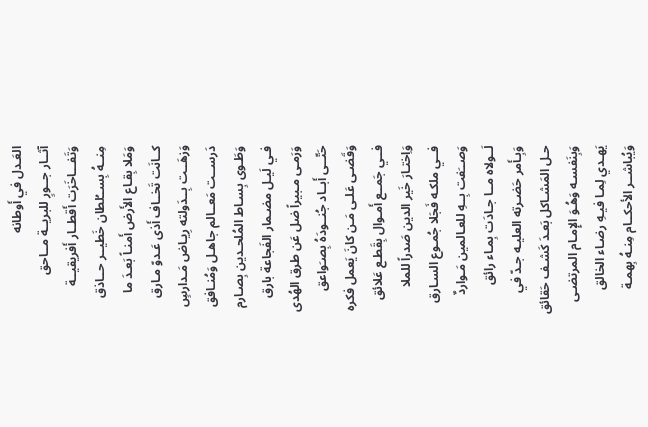العَـدل في أَوطانه
آثــار جــورٍ للبريــة مــاحق
وَتَفـــاخَرَت أَقطــار أَفريقيــة
مِنــهُ بِســُلطان خَطيــر حــاذق
وَمَلا بِقـاع الأَرض أَمنـاً بَعـدَ ما
كــانَت تَخــاف أَذى عَـدوّ مـارق
وَزهَــت بِــدَولته رِيـاض مَـدارسٍ
دَرســت مَعــالم جاهـل وَمُنـافق
وَطَـوى بِسـاط المُلحـدين بِصـارم
فـي لَيـل مضـمار الفَجاعة بارق
وَرَمـى مـبيراً ضل عَن طرق الهُدى
حَتّــى أَبــاد جُنــودَهُ بِصـَواعق
وَقَضـى عَلـى مَـن كانَ يَعمل فكره
فــي جَمــع أَمـوال بِقَطـع عَلائق
وَاِختـارَ خَير الدين صَدراً للملا
فــي ملكـه فَجَلا جُمـوع السـارق
وَصــَفت بِــهِ للعـالمين مَـواردٌ
لَــولاه مــا جـادَت بِمـاء رائق
وَبِـأَمر حَضـرته العليـه جـدّ في
حـل المَشـاكل بَعـدَ كَشـف حَقائق
وَبِنَفسـه وَهُـوَ الإِمـام المرتضـى
يَهـدي لِمـا فيـهِ رضـاء الخالق
وَيُباشــر الأحكــام مِنـهُ بِهمـة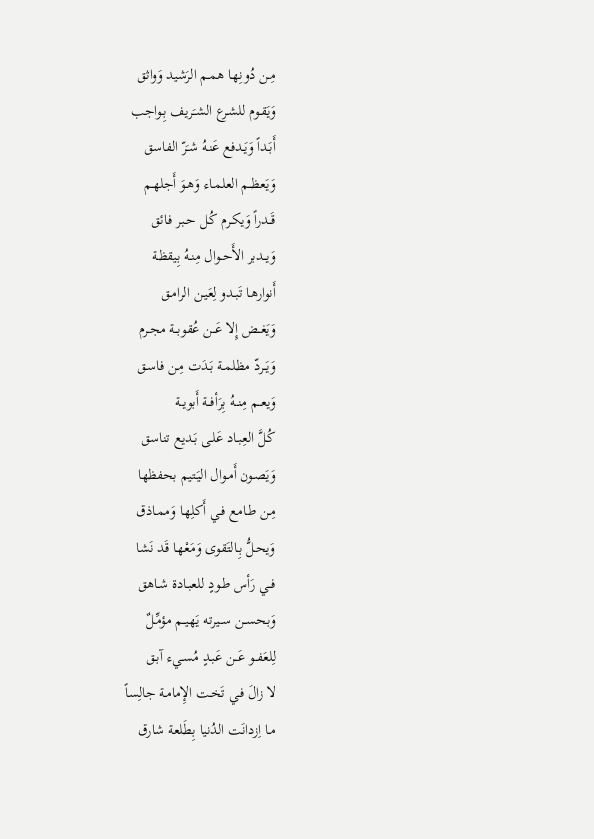مِـن دُونِهـا همـم الرَشيد وَواثق
وَيَقـوم للشـرع الشـَريف بِـواجب
أَبَـداً وَيَـدفع عَنـهُ شـَرّ الفاسق
وَيَعظــم العلمـاء وَهـوَ أَجلهـم
قَــدراً وَيكـرم كُـل حـبر فـائق
وَيــدبر الأَحــوال مِنـهُ بِيقظـة
أَنوارهـا تَبـدو لِعَيـن الرامـق
وَيَغــض إِلا عَــن عُقوبــة مجـرم
وَيَــردّ مظلمـة بَـدَت مِـن فاسـق
وَيعــم مِنــهُ بِرَأفــة أَبويــة
كُـلَّ العِبـاد عَلـى بَـديع تناسق
وَيَصـون أَمـوال اليَـتيم بحفظها
مِـن طـامع فـي أَكلِهـا وَممـاذق
وَيحـلُّ بِـالتَقوى وَمَعْهـا قَد نَشا
فــي رَأس طـودٍ للعبـادة شـاهق
وَبحســن ســيرته يَهيــم مؤمِّـلٌ
لِلعَفــو عَــن عَبـدٍ مُسـيء آبـق
لا زالَ فـي تَخـت الإِمامـة جالِساً
مـا اِزدانَت الدُنيا بِطَلعة شارق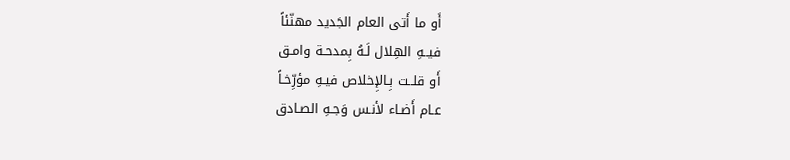أَو ما أَتى العام الجَديد مهنّئاً
فيــهِ الهِلال لَـهُ بِمدحـة وامـق
أَو قلــت بِـالإِخلاص فيـهِ مؤرِّخـاً
عـام أَضـاء لأنـس وَجـهِ الصـادق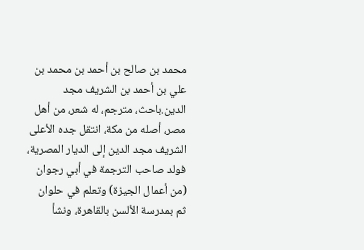محمد بن صالح بن أحمد بن محمد بن علي بن أحمد بن الشريف مجد الدين.باحث، مترجم، له شعر، من أهل مصر، أصله من مكة، انتقل جده الأعلى الشريف مجد الدين إلى الديار المصرية، فولد صاحب الترجمة في أبي رجوان (من أعمال الجيزة) وتعلم في حلوان ثم بمدرسة الألسن بالقاهرة، ونشأ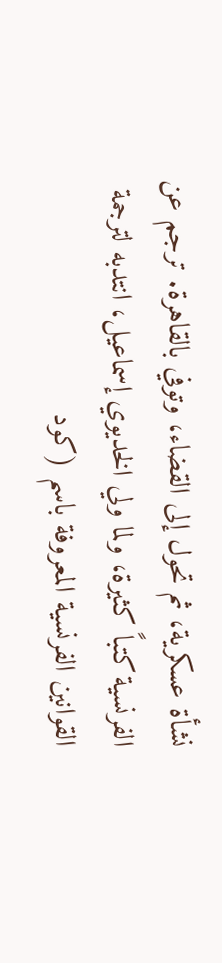نشأة عسكرية، ثم تحول إلى القضاء، وتوفي بالقاهرة. ترجم عن الفرنسية كتباً كثيرة، ولما ولي الخديوي إسماعيل، انتدبه لترجمة القوانين الفرنسية المعروفة باسم (كود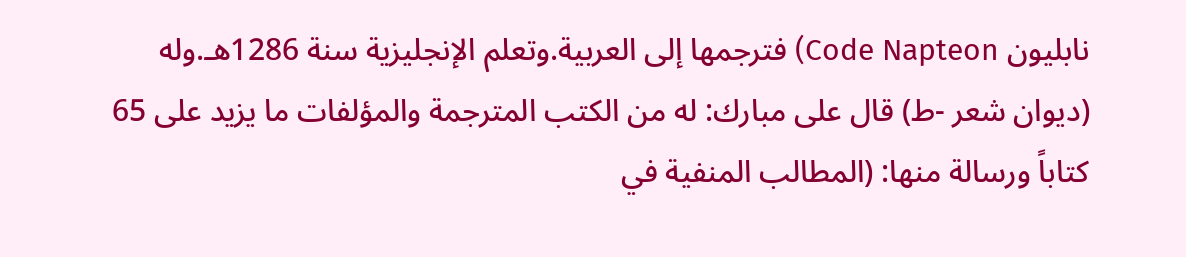نابليون Code Napteon) فترجمها إلى العربية.وتعلم الإنجليزية سنة 1286هـ.وله (ديوان شعر -ط) قال على مبارك: له من الكتب المترجمة والمؤلفات ما يزيد على 65 كتاباً ورسالة منها: (المطالب المنفية في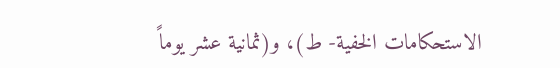الاستحكامات الخفية- ط)، و(ثمانية عشر يوماً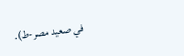في صعيد مصر-ط).